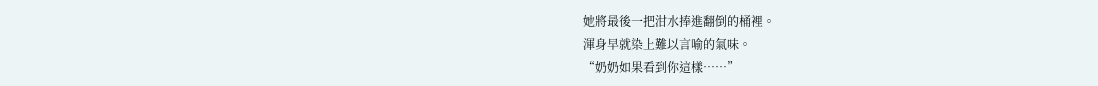她將最後一把泔水捧進翻倒的桶裡。
渾身早就染上難以言喻的氣味。
“奶奶如果看到你這樣……”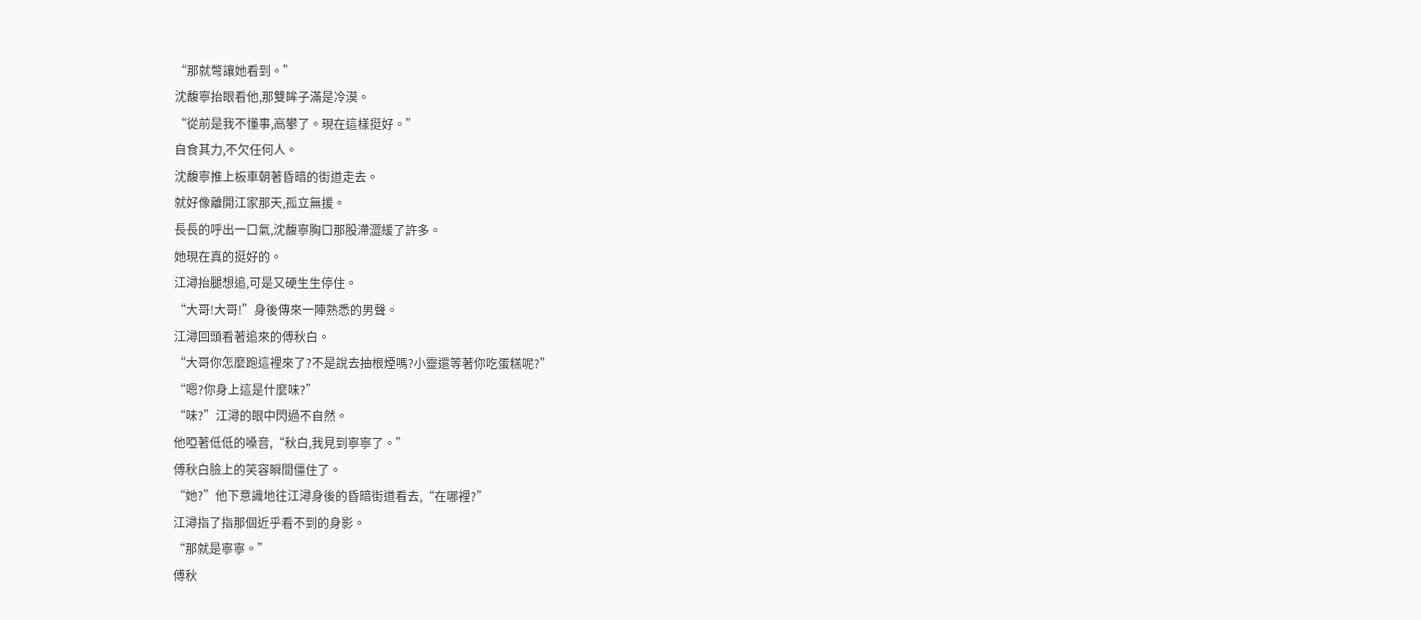“那就彆讓她看到。”
沈馥寧抬眼看他,那雙眸子滿是冷漠。
“從前是我不懂事,高攀了。現在這樣挺好。”
自食其力,不欠任何人。
沈馥寧推上板車朝著昏暗的街道走去。
就好像離開江家那天,孤立無援。
長長的呼出一口氣,沈馥寧胸口那股滯澀緩了許多。
她現在真的挺好的。
江潯抬腿想追,可是又硬生生停住。
“大哥!大哥!”身後傳來一陣熟悉的男聲。
江潯回頭看著追來的傅秋白。
“大哥你怎麼跑這裡來了?不是說去抽根煙嗎?小靈還等著你吃蛋糕呢?”
“嗯?你身上這是什麼味?”
“味?”江潯的眼中閃過不自然。
他啞著低低的嗓音,“秋白,我見到寧寧了。”
傅秋白臉上的笑容瞬間僵住了。
“她?”他下意識地往江潯身後的昏暗街道看去,“在哪裡?”
江潯指了指那個近乎看不到的身影。
“那就是寧寧。”
傅秋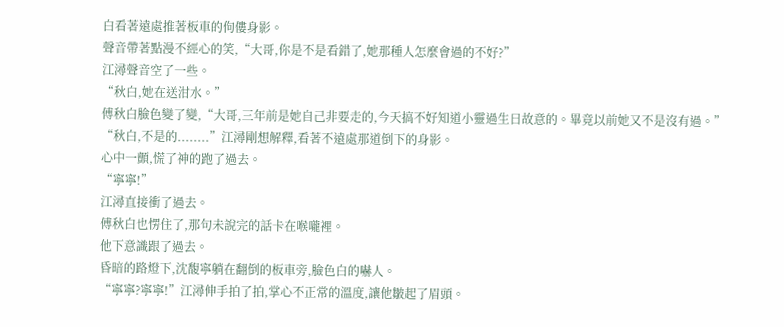白看著遠處推著板車的佝僂身影。
聲音帶著點漫不經心的笑,“大哥,你是不是看錯了,她那種人怎麼會過的不好?”
江潯聲音空了一些。
“秋白,她在送泔水。”
傅秋白臉色變了變,“大哥,三年前是她自己非要走的,今天搞不好知道小靈過生日故意的。畢竟以前她又不是沒有過。”
“秋白,不是的........”江潯剛想解釋,看著不遠處那道倒下的身影。
心中一顫,慌了神的跑了過去。
“寧寧!”
江潯直接衝了過去。
傅秋白也愣住了,那句未說完的話卡在喉嚨裡。
他下意識跟了過去。
昏暗的路燈下,沈馥寧躺在翻倒的板車旁,臉色白的嚇人。
“寧寧?寧寧!”江潯伸手拍了拍,掌心不正常的溫度,讓他皺起了眉頭。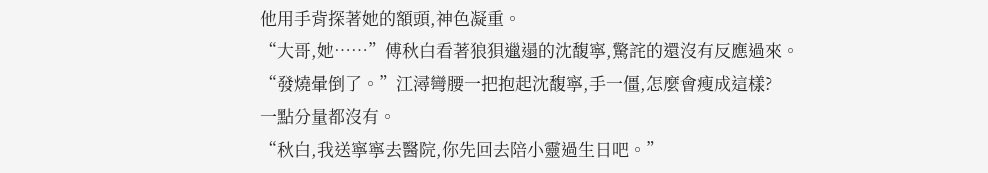他用手背探著她的額頭,神色凝重。
“大哥,她……”傅秋白看著狼狽邋遢的沈馥寧,驚詫的還沒有反應過來。
“發燒暈倒了。”江潯彎腰一把抱起沈馥寧,手一僵,怎麼會瘦成這樣?
一點分量都沒有。
“秋白,我送寧寧去醫院,你先回去陪小靈過生日吧。”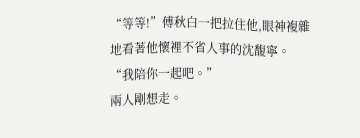“等等!”傅秋白一把拉住他,眼神複雜地看著他懷裡不省人事的沈馥寧。
“我陪你一起吧。”
兩人剛想走。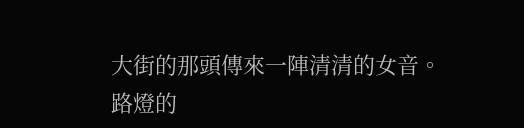大街的那頭傳來一陣清清的女音。
路燈的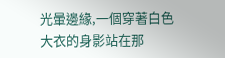光暈邊緣,一個穿著白色大衣的身影站在那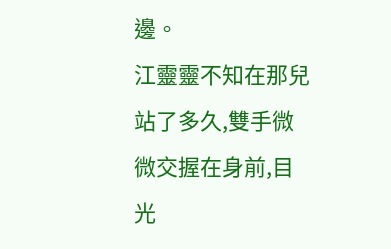邊。
江靈靈不知在那兒站了多久,雙手微微交握在身前,目光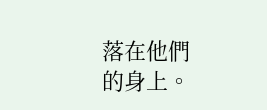落在他們的身上。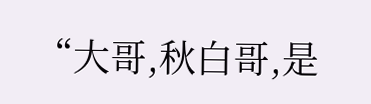“大哥,秋白哥,是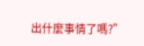出什麼事情了嗎?”